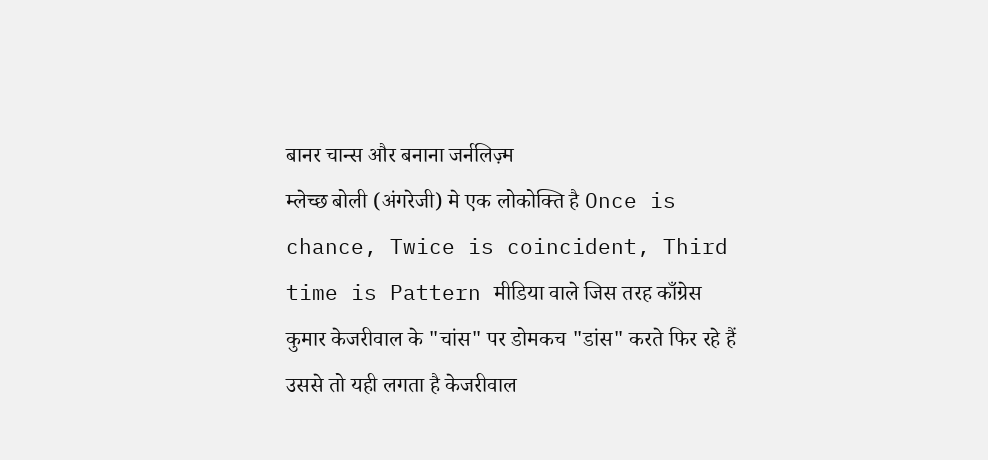बानर चान्स और बनाना जर्नलिज़्म
म्लेच्छ बोली (अंगरेजी) मे एक लोकोक्ति है Once is chance, Twice is coincident, Third time is Pattern मीडिया वाले जिस तरह काँग्रेस कुमार केजरीवाल के "चांस" पर डोमकच "डांस" करते फिर रहे हैं उससे तो यही लगता है केजरीवाल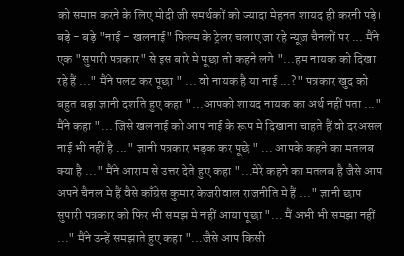को समाप्त करने के लिए मोदी जी समर्थकों को ज्यादा मेहनत शायद ही करनी पड़े। बड़े - बड़े "नाई - खलनाई" फिल्म के ट्रेलर चलाए जा रहे न्यूज़ चैनलों पर ... मैंने एक "सुपारी पत्रकार" से इस बारे मे पूछा तो कहने लगे "...हम नायक को दिखा रहे हैं ..." मैंने पलट कर पूछा " ... वो नायक है या नाई ...?" पत्रकार खुद को बहुत बड़ा ज्ञानी दर्शाते हुए कहा "...आपको शायद नायक का अर्थ नहीं पता ..." मैंने कहा "... जिसे खलनाई को आप नाई के रूप मे दिखाना चाहते हैं वो दरअसल नाई भी नहीं है ..." ज्ञानी पत्रकार भड़क कर पूछे " ... आपके कहने का मतलब क्या है ..." मैंने आराम से उत्तर देते हुए कहा "...मेरे कहने का मतलब है जैसे आप अपने चैनल मे हैं वैसे काँग्रेस कुमार केजरीवाल राजनीति मे हैं ..." ज्ञानी छाप सुपारी पत्रकार को फिर भी समझ मे नहीं आया पूछा "... मैं अभी भी समझा नहीं ..." मैंने उन्हें समझाते हुए कहा "...जैसे आप किसी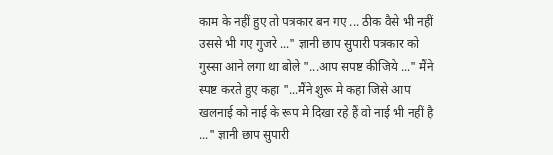काम के नहीं हुए तो पत्रकार बन गए ... ठीक वैसे भी नहीं उससे भी गए गुजरे ..." ज्ञानी छाप सुपारी पत्रकार को गुस्सा आने लगा था बोले "...आप सपष्ट कीजिये ..." मैंने स्पष्ट करते हुए कहा "...मैंने शुरू मे कहा जिसे आप खलनाई को नाई के रूप मे दिखा रहे हैं वो नाई भी नहीं है ..." ज्ञानी छाप सुपारी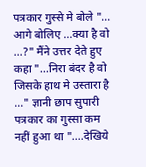पत्रकार गुस्से मे बोले "... आगे बोलिए ...क्या है वो ...?" मैंने उत्तर देते हुए कहा "...निरा बंदर है वो जिसके हाथ मे उस्तारा है ..." ज्ञानी छाप सुपारी पत्रकार का गुस्सा कम नहीं हुआ था "....देखिये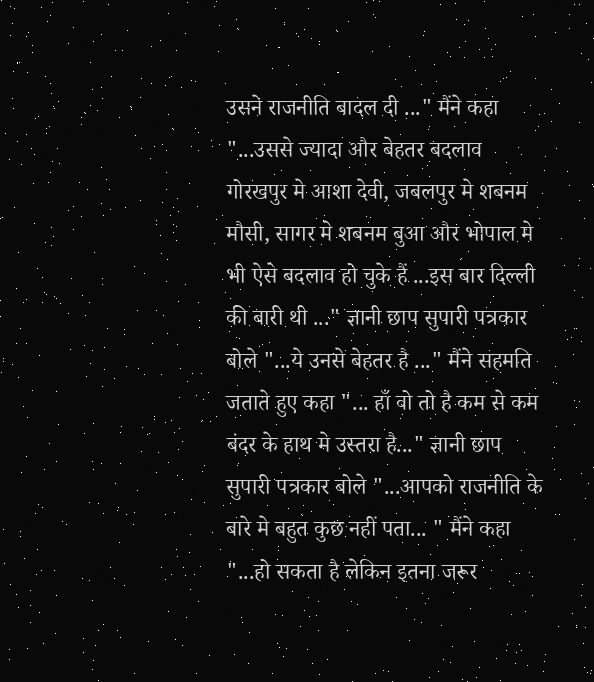उसने राजनीति बादल दी ..." मैंने कहा "...उससे ज्यादा और बेहतर बदलाव गोरखपुर मे आशा देवी, जबलपुर मे शबनम मौसी, सागर मे शबनम बुआ और भोपाल मे भी ऐसे बदलाव हो चुके हैं ...इस बार दिल्ली की बारी थी ..." ज्ञानी छाप सुपारी पत्रकार बोले "...ये उनसे बेहतर है ..." मैंने सहमति जताते हुए कहा "... हाँ वो तो है कम से कम बंदर के हाथ मे उस्तरा है..." ज्ञानी छाप सुपारी पत्रकार बोले "...आपको राजनीति के बारे मे बहुत कुछ नहीं पता... " मैंने कहा "...हो सकता है लेकिन इतना जरूर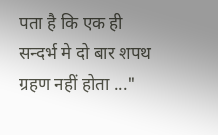पता है कि एक ही सन्दर्भ मे दो बार शपथ ग्रहण नहीं होता ..."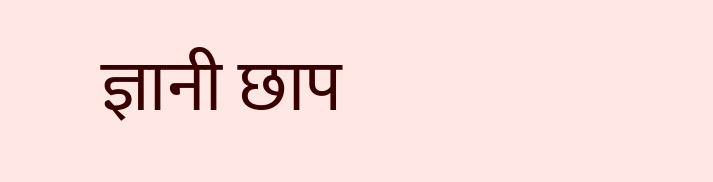ज्ञानी छाप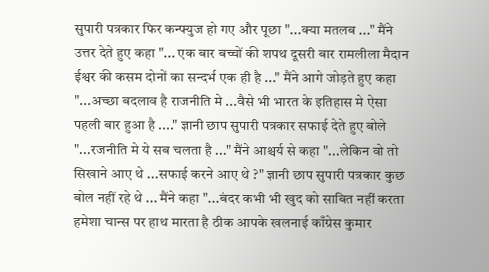सुपारी पत्रकार फिर कन्फ्युज हो गए और पूछा "...क्या मतलब ..." मैंने उत्तर देते हुए कहा "... एक बार बच्चों की शपथ दूसरी बार रामलीला मैदान ईश्वर की कसम दोनों का सन्दर्भ एक ही है ..." मैंने आगे जोड़ते हुए कहा "...अच्छा बदलाव है राजनीति मे ...वैसे भी भारत के इतिहास मे ऐसा पहली बार हुआ है ...." ज्ञानी छाप सुपारी पत्रकार सफाई देते हुए बोले "...रजनीति मे ये सब चलता है ..." मैंने आश्चर्य से कहा "...लेकिन वो तो सिखाने आए थे ...सफाई करने आए थे ?" ज्ञानी छाप सुपारी पत्रकार कुछ बोल नहीं रहे थे ... मैंने कहा "...बंदर कभी भी खुद को साबित नहीं करता हमेशा चान्स पर हाथ मारता है ठीक आपके खलनाई काँग्रेस कुमार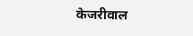केजरीवाल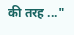की तरह ..."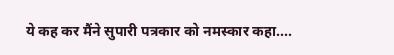ये कह कर मैंने सुपारी पत्रकार को नमस्कार कहा....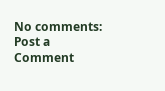No comments:
Post a Comment